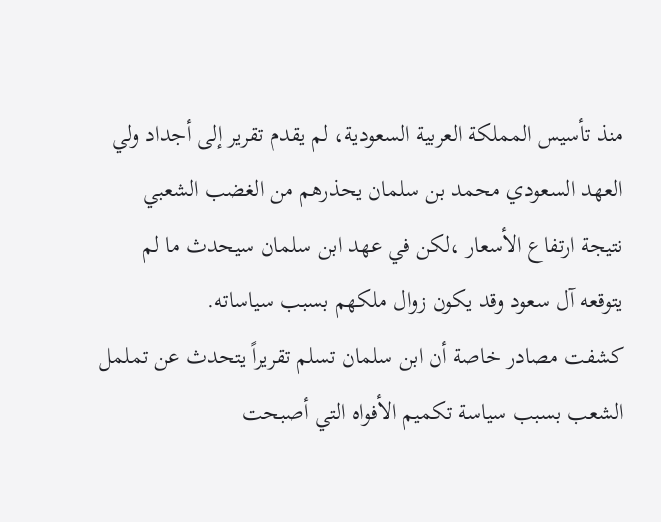منذ تأسيس المملكة العربية السعودية، لم يقدم تقرير إلى أجداد ولي العهد السعودي محمد بن سلمان يحذرهم من الغضب الشعبي نتيجة ارتفاع الأسعار ،لكن في عهد ابن سلمان سيحدث ما لم يتوقعه آل سعود وقد يكون زوال ملكهم بسبب سياساته.
كشفت مصادر خاصة أن ابن سلمان تسلم تقريراً يتحدث عن تململ الشعب بسبب سياسة تكميم الأفواه التي أصبحت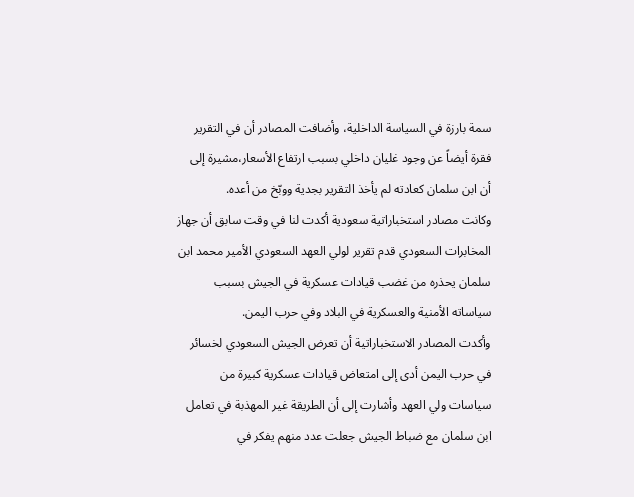سمة بارزة في السياسة الداخلية، وأضافت المصادر أن في التقرير فقرة أيضاً عن وجود غليان داخلي بسبب ارتفاع الأسعار،مشيرة إلى أن ابن سلمان كعادته لم يأخذ التقرير بجدية ووبّخ من أعده.
وكانت مصادر استخباراتية سعودية أكدت لنا في وقت سابق أن جهاز المخابرات السعودي قدم تقرير لولي العهد السعودي الأمير محمد ابن سلمان يحذره من غضب قيادات عسكرية في الجيش بسبب سياساته الأمنية والعسكرية في البلاد وفي حرب اليمن.
وأكدت المصادر الاستخباراتية أن تعرض الجيش السعودي لخسائر في حرب اليمن أدى إلى امتعاض قيادات عسكرية كبيرة من سياسات ولي العهد وأشارت إلى أن الطريقة غير المهذبة في تعامل ابن سلمان مع ضباط الجيش جعلت عدد منهم يفكر في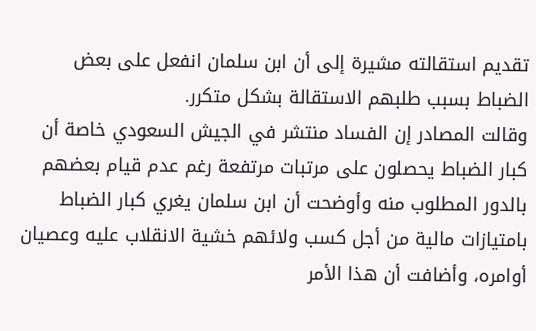تقديم استقالته مشيرة إلى أن ابن سلمان انفعل على بعض الضباط بسبب طلبهم الاستقالة بشكل متكرر.
وقالت المصادر إن الفساد منتشر في الجيش السعودي خاصة أن كبار الضباط يحصلون على مرتبات مرتفعة رغم عدم قيام بعضهم بالدور المطلوب منه وأوضحت أن ابن سلمان يغري كبار الضباط بامتيازات مالية من أجل كسب ولائهم خشية الانقلاب عليه وعصيان أوامره، وأضافت أن هذا الأمر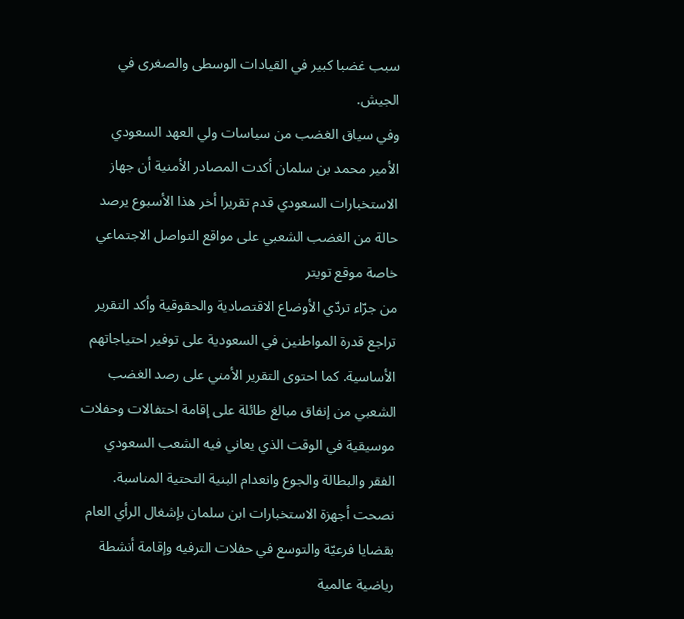سبب غضبا كبير في القيادات الوسطى والصغرى في الجيش.
وفي سياق الغضب من سياسات ولي العهد السعودي الأمير محمد بن سلمان أكدت المصادر الأمنية أن جهاز الاستخبارات السعودي قدم تقريرا أخر هذا الأسبوع يرصد حالة من الغضب الشعبي على مواقع التواصل الاجتماعي خاصة موقع تويتر
من جرّاء تردّي الأوضاع الاقتصادية والحقوقية وأكد التقرير تراجع قدرة المواطنين في السعودية على توفير احتياجاتهم الأساسية. كما احتوى التقرير الأمني على رصد الغضب الشعبي من إنفاق مبالغ طائلة على إقامة احتفالات وحفلات موسيقية في الوقت الذي يعاني فيه الشعب السعودي الفقر والبطالة والجوع وانعدام البنية التحتية المناسبة.
نصحت أجهزة الاستخبارات ابن سلمان بإشغال الرأي العام بقضايا فرعيّة والتوسع في حفلات الترفيه وإقامة أنشطة رياضية عالمية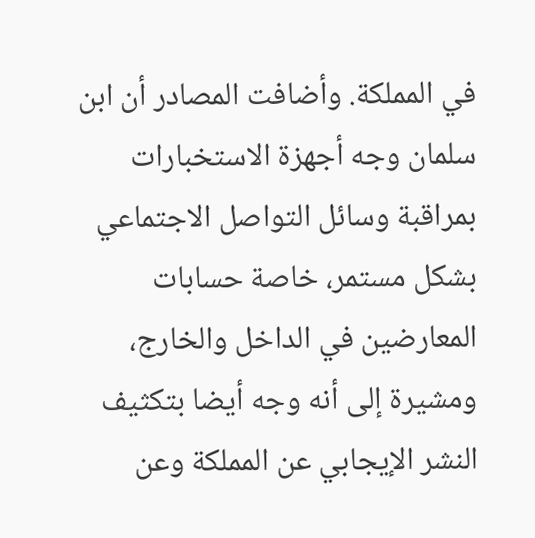في المملكة. وأضافت المصادر أن ابن سلمان وجه أجهزة الاستخبارات بمراقبة وسائل التواصل الاجتماعي بشكل مستمر، خاصة حسابات المعارضين في الداخل والخارج، ومشيرة إلى أنه وجه أيضا بتكثيف النشر الإيجابي عن المملكة وعن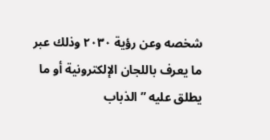شخصه وعن رؤية ٢٠٣٠ وذلك عبر ما يعرف باللجان الإلكترونية أو ما يطلق عليه ” الذباب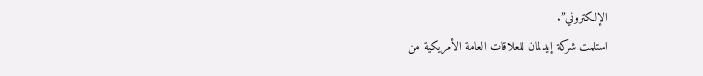الإلكتروني”.
استلمت شركة إيدلمان للعلاقات العامة الأمريكية من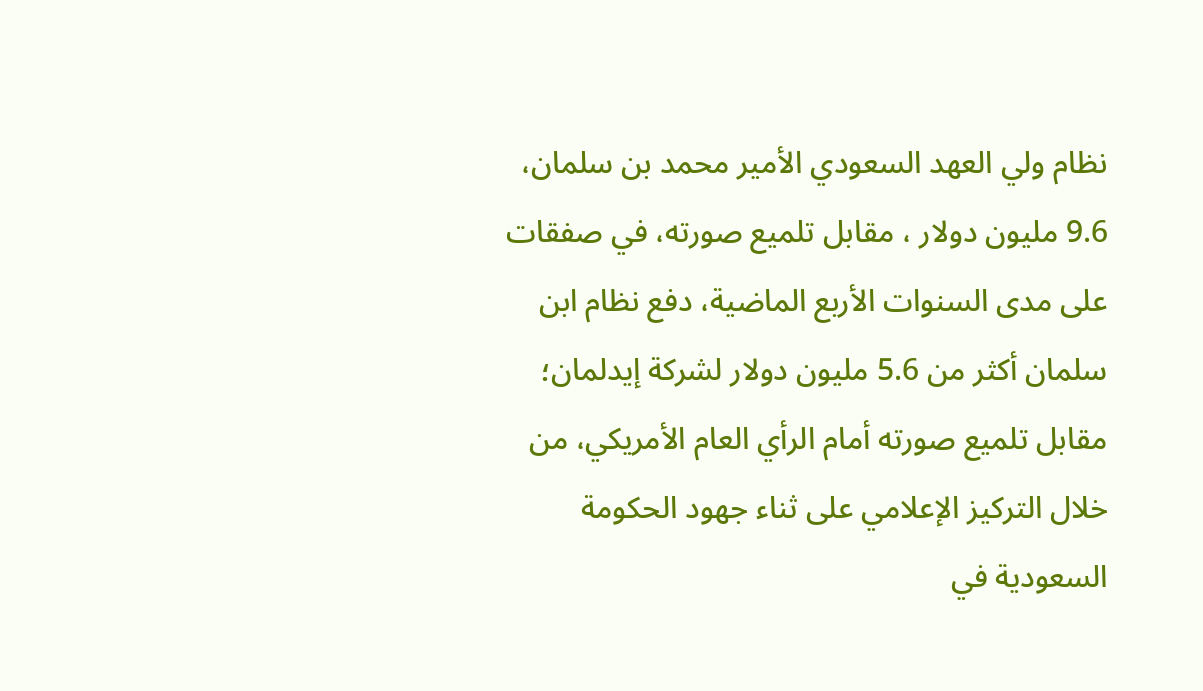نظام ولي العهد السعودي الأمير محمد بن سلمان، 9.6 مليون دولار ، مقابل تلميع صورته، في صفقات على مدى السنوات الأربع الماضية، دفع نظام ابن سلمان أكثر من 5.6 مليون دولار لشركة إيدلمان؛ مقابل تلميع صورته أمام الرأي العام الأمريكي، من خلال التركيز الإعلامي على ثناء جهود الحكومة السعودية في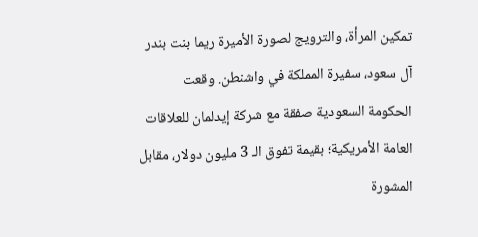تمكين المرأة، والترويج لصورة الأميرة ريما بنت بندر آل سعود، سفيرة المملكة في واشنطن. وقعت الحكومة السعودية صفقة مع شركة إيدلمان للعلاقات العامة الأمريكية؛ بقيمة تفوق الـ 3 مليون دولار، مقابل المشورة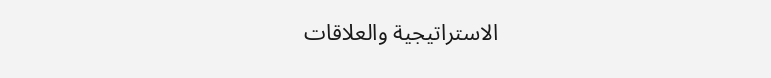الاستراتيجية والعلاقات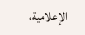الإعلامية،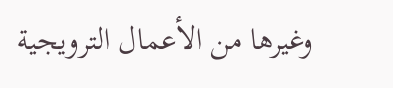وغيرها من الأعمال الترويجية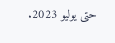حتى يوليو 2023.